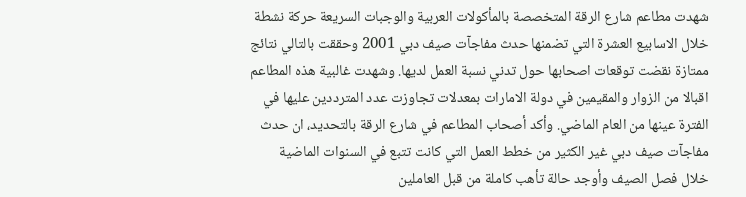شهدت مطاعم شارع الرقة المتخصصة بالمأكولات العربية والوجبات السريعة حركة نشطة خلال الاسابيع العشرة التي تضمنها حدث مفاجآت صيف دبي 2001 وحققت بالتالي نتائج ممتازة نقضت توقعات اصحابها حول تدني نسبة العمل لديها. وشهدت غالبية هذه المطاعم اقبالا من الزوار والمقيمين في دولة الامارات بمعدلات تجاوزت عدد المترددين عليها في الفترة عينها من العام الماضي. وأكد أصحاب المطاعم في شارع الرقة بالتحديد، ان حدث مفاجآت صيف دبي غير الكثير من خطط العمل التي كانت تتبع في السنوات الماضية خلال فصل الصيف وأوجد حالة تأهب كاملة من قبل العاملين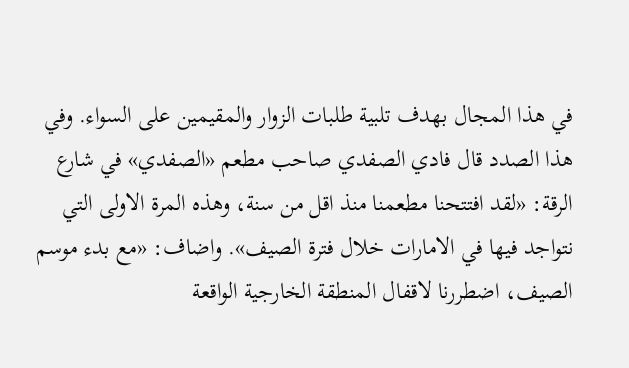في هذا المجال بهدف تلبية طلبات الزوار والمقيمين على السواء. وفي هذا الصدد قال فادي الصفدي صاحب مطعم «الصفدي» في شارع الرقة: «لقد افتتحنا مطعمنا منذ اقل من سنة، وهذه المرة الاولى التي نتواجد فيها في الامارات خلال فترة الصيف». واضاف: «مع بدء موسم الصيف، اضطررنا لاقفال المنطقة الخارجية الواقعة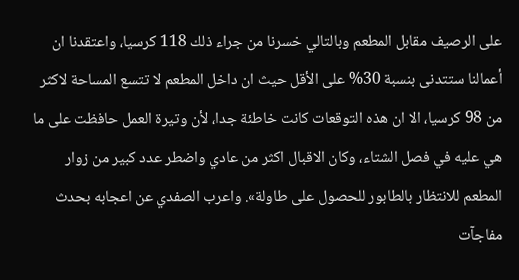على الرصيف مقابل المطعم وبالتالي خسرنا من جراء ذلك 118 كرسيا، واعتقدنا ان أعمالنا ستتدنى بنسبة 30% على الأقل حيث ان داخل المطعم لا تتسع المساحة لاكثر من 98 كرسيا، الا ان هذه التوقعات كانت خاطئة جدا، لأن وتيرة العمل حافظت على ما هي عليه في فصل الشتاء، وكان الاقبال اكثر من عادي واضطر عدد كبير من زوار المطعم للانتظار بالطابور للحصول على طاولة». واعرب الصفدي عن اعجابه بحدث مفاجآت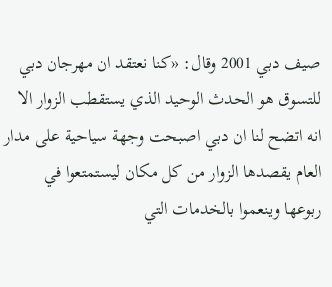صيف دبي 2001 وقال: «كنا نعتقد ان مهرجان دبي للتسوق هو الحدث الوحيد الذي يستقطب الزوار الا انه اتضح لنا ان دبي اصبحت وجهة سياحية على مدار العام يقصدها الزوار من كل مكان ليستمتعوا في ربوعها وينعموا بالخدمات التي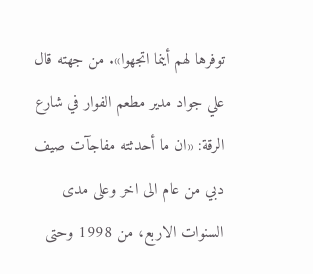توفرها لهم أينما اتجهوا». من جهته قال علي جواد مدير مطعم الفوار في شارع الرقة: «ان ما أحدثته مفاجآت صيف دبي من عام الى اخر وعلى مدى السنوات الاربع، من 1998 وحتى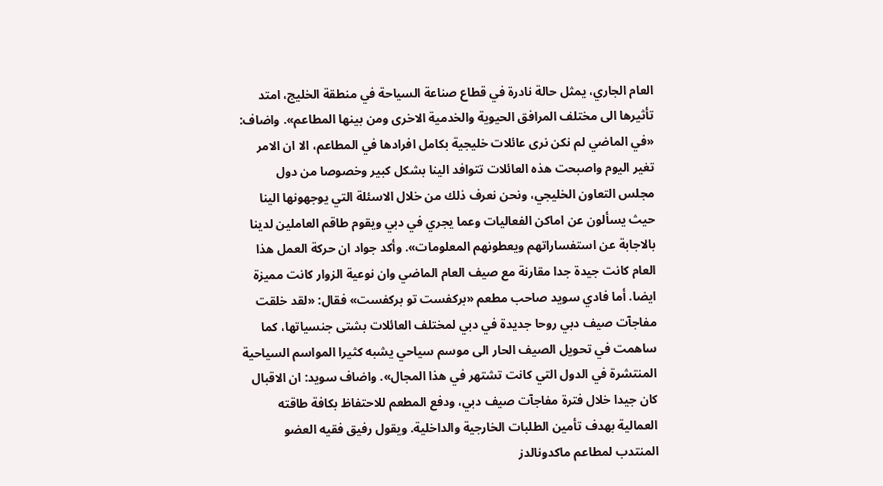العام الجاري، يمثل حالة نادرة في قطاع صناعة السياحة في منطقة الخليج، امتد تأثيرها الى مختلف المرافق الحيوية والخدمية الاخرى ومن بينها المطاعم». واضاف: «في الماضي لم نكن نرى عائلات خليجية بكامل افرادها في المطاعم، الا ان الامر تغير اليوم واصبحت هذه العائلات تتوافد الينا بشكل كبير وخصوصا من دول مجلس التعاون الخليجي، ونحن نعرف ذلك من خلال الاسئلة التي يوجهونها الينا حيث يسألون عن اماكن الفعاليات وعما يجري في دبي ويقوم طاقم العاملين لدينا بالاجابة عن استفساراتهم ويعطونهم المعلومات». وأكد جواد ان حركة العمل هذا العام كانت جيدة جدا مقارنة مع صيف العام الماضي وان نوعية الزوار كانت مميزة ايضا. أما فادي سويد صاحب مطعم «بركفست تو بركفست» فقال: «لقد خلقت مفاجآت صيف دبي روحا جديدة في دبي لمختلف العائلات بشتى جنسياتها، كما ساهمت في تحويل الصيف الحار الى موسم سياحي يشبه كثيرا المواسم السياحية المنتشرة في الدول التي كانت تشتهر في هذا المجال». واضاف سويد: ان الاقبال كان جيدا خلال فترة مفاجآت صيف دبي، ودفع المطعم للاحتفاظ بكافة طاقته العمالية بهدف تأمين الطلبات الخارجية والداخلية. ويقول رفيق فقيه العضو المنتدب لمطاعم ماكدونالدز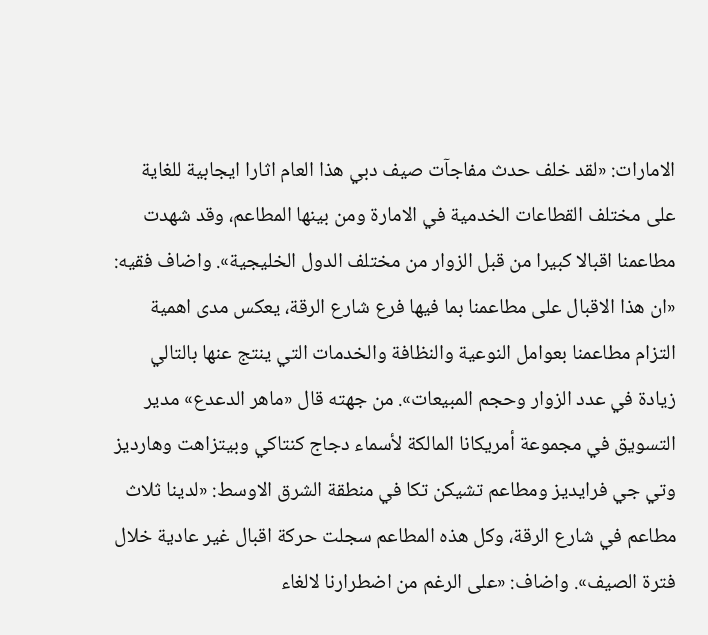الامارات: «لقد خلف حدث مفاجآت صيف دبي هذا العام اثارا ايجابية للغاية على مختلف القطاعات الخدمية في الامارة ومن بينها المطاعم، وقد شهدت مطاعمنا اقبالا كبيرا من قبل الزوار من مختلف الدول الخليجية». واضاف فقيه: «ان هذا الاقبال على مطاعمنا بما فيها فرع شارع الرقة، يعكس مدى اهمية التزام مطاعمنا بعوامل النوعية والنظافة والخدمات التي ينتج عنها بالتالي زيادة في عدد الزوار وحجم المبيعات». من جهته قال «ماهر الدعدع» مدير التسويق في مجموعة أمريكانا المالكة لأسماء دجاج كنتاكي وبيتزاهت وهارديز وتي جي فرايديز ومطاعم تشيكن تكا في منطقة الشرق الاوسط: «لدينا ثلاث مطاعم في شارع الرقة، وكل هذه المطاعم سجلت حركة اقبال غير عادية خلال فترة الصيف». واضاف: «على الرغم من اضطرارنا لالغاء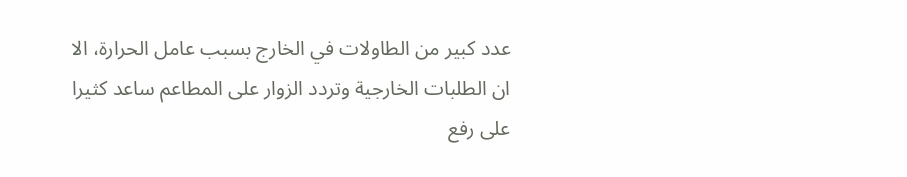عدد كبير من الطاولات في الخارج بسبب عامل الحرارة، الا ان الطلبات الخارجية وتردد الزوار على المطاعم ساعد كثيرا على رفع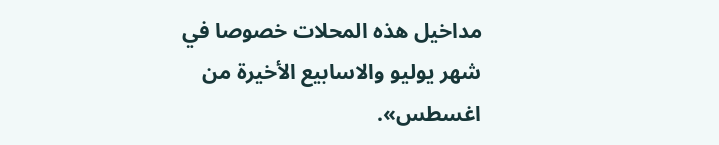مداخيل هذه المحلات خصوصا في شهر يوليو والاسابيع الأخيرة من اغسطس».